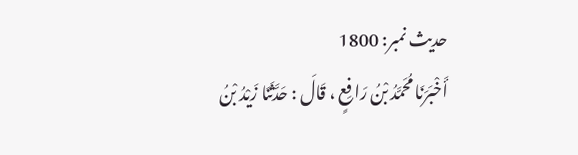حدیث نمبر: 1800
أَخْبَرَنَا مُحَمَّدُ بْنُ رَافِعٍ ، قَالَ : حَدَّثَنَا زَيْدُ بْنُ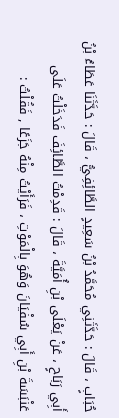حُبَابٍ ، قَالَ : حَدَّثَنِي مُحَمَّدُ بْنُ سَعِيدٍ الطَّائِفِيُّ ، قَالَ : حَدَّثَنَا عَطَاءُ بْنُ أَبِي رَبَاحٍ ، عَنْ يَعْلَى بْنِ أُمَيَّةَ ، قَالَ : قَدِمْتُ الطَّائِفَ فَدَخَلْتُ عَلَى عَنْبَسَةَ بْنِ أَبِي سُفْيَانَ وَهُوَ بِالْمَوْتِ ، فَرَأَيْتُ مِنْهُ جَزَعًا , فَقُلْتُ :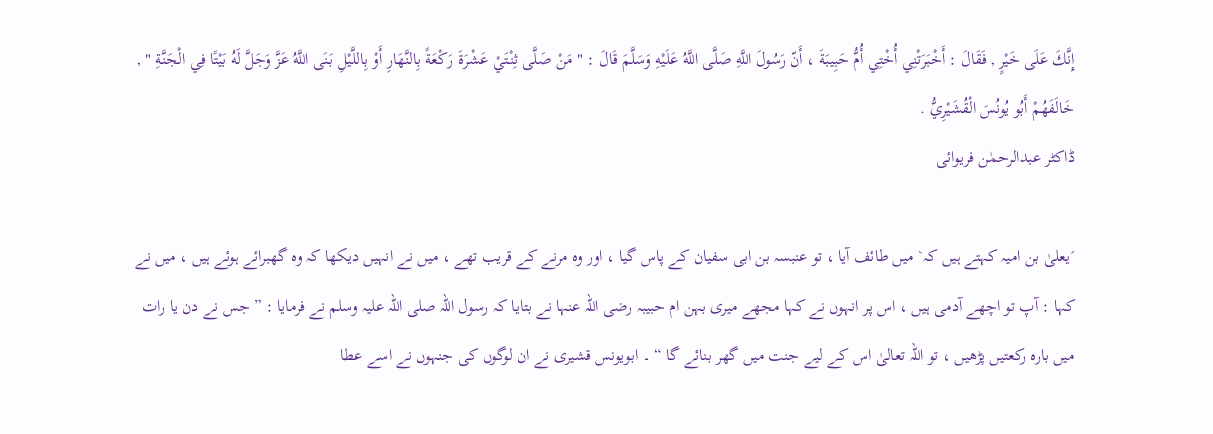إِنَّكَ عَلَى خَيْرٍ , فَقَالَ : أَخْبَرَتْنِي أُخْتِي أُمُّ حَبِيبَةَ ، أَنّ رَسُولَ اللَّهِ صَلَّى اللَّهُ عَلَيْهِ وَسَلَّمَ قَالَ : " مَنْ صَلَّى ثِنْتَيْ عَشْرَةَ رَكْعَةً بِالنَّهَارِ أَوْ بِاللَّيْلِ بَنَى اللَّهُ عَزَّ وَجَلَّ لَهُ بَيْتًا فِي الْجَنَّةِ " , خَالَفَهُمْ أَبُو يُونُسَ الْقُشَيْرِيُّ .
ڈاکٹر عبدالرحمٰن فریوائی

´یعلیٰ بن امیہ کہتے ہیں کہ` میں طائف آیا ، تو عنبسہ بن ابی سفیان کے پاس گیا ، اور وہ مرنے کے قریب تھے ، میں نے انہیں دیکھا کہ وہ گھبرائے ہوئے ہیں ، میں نے کہا : آپ تو اچھے آدمی ہیں ، اس پر انہوں نے کہا مجھے میری بہن ام حبیبہ رضی اللہ عنہا نے بتایا کہ رسول اللہ صلی اللہ علیہ وسلم نے فرمایا : ” جس نے دن یا رات میں بارہ رکعتیں پڑھیں ، تو اللہ تعالیٰ اس کے لیے جنت میں گھر بنائے گا “ ۔ ابویونس قشیری نے ان لوگوں کی جنہوں نے اسے عطا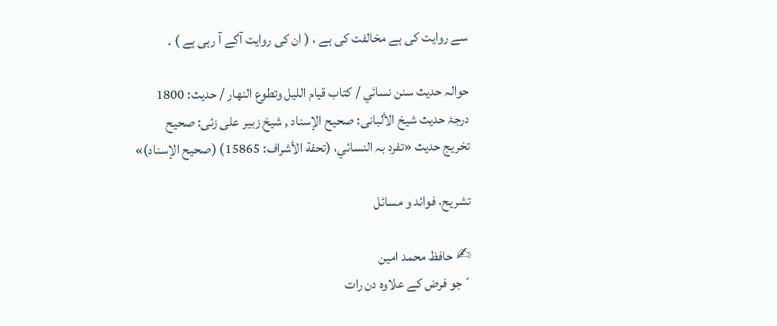سے روایت کی ہے مخالفت کی ہے ، ( ان کی روایت آگے آ رہی ہے ) ۔

حوالہ حدیث سنن نسائي / كتاب قيام الليل وتطوع النهار / حدیث: 1800
درجۂ حدیث شیخ الألبانی: صحيح الإسناد , شیخ زبیر علی زئی: صحيح
تخریج حدیث «تفرد بہ النسائي، (تحفة الأشراف: 15865) (صحیح الإسناد)»

تشریح، فوائد و مسائل

✍ حافظ محمد امین
´جو فرض کے علاوہ دن رات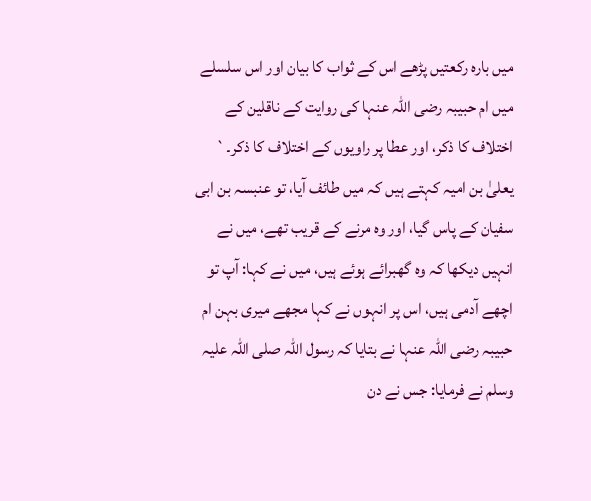میں بارہ رکعتیں پڑھے اس کے ثواب کا بیان اور اس سلسلے میں ام حبیبہ رضی اللہ عنہا کی روایت کے ناقلین کے اختلاف کا ذکر، اور عطا پر راویوں کے اختلاف کا ذکر۔`
یعلیٰ بن امیہ کہتے ہیں کہ میں طائف آیا، تو عنبسہ بن ابی سفیان کے پاس گیا، اور وہ مرنے کے قریب تھے، میں نے انہیں دیکھا کہ وہ گھبرائے ہوئے ہیں، میں نے کہا: آپ تو اچھے آدمی ہیں، اس پر انہوں نے کہا مجھے میری بہن ام حبیبہ رضی اللہ عنہا نے بتایا کہ رسول اللہ صلی اللہ علیہ وسلم نے فرمایا: جس نے دن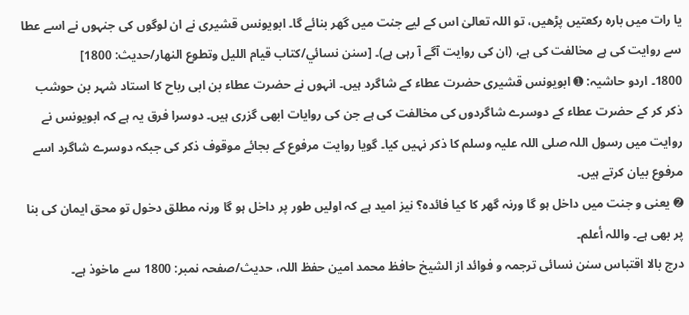یا رات میں بارہ رکعتیں پڑھیں، تو اللہ تعالیٰ اس کے لیے جنت میں گھر بنائے گا۔ ابویونس قشیری نے ان لوگوں کی جنہوں نے اسے عطا سے روایت کی ہے مخالفت کی ہے، (ان کی روایت آگے آ رہی ہے)۔ [سنن نسائي/كتاب قيام الليل وتطوع النهار/حدیث: 1800]
1800۔ اردو حاشیہ: ➊ ابویونس قشیری حضرت عطاء کے شاگرد ہیں۔ انہوں نے حضرت عطاء بن ابی رباح کا استاد شہر بن حوشب ذکر کر کے حضرت عطاء کے دوسرے شاگردوں کی مخالفت کی ہے جن کی روایات ابھی گزری ہیں۔ دوسرا فرق یہ ہے کہ ابویونس نے روایت میں رسول اللہ صلی اللہ علیہ وسلم کا ذکر نہیں کیا۔ گویا روایت مرفوع کے بجائے موقوف ذکر کی جبکہ دوسرے شاگرد اسے مرفوع بیان کرتے ہیں۔
➋ یعنی و جنت میں داخل ہو گا ورنہ گھر کا کیا فائدہ؟ نیز امید ہے کہ اولیں طور پر داخل ہو گا ورنہ مطلق دخول تو محق ایمان کی بنا پر بھی ہے۔ واللہ أعلم۔
درج بالا اقتباس سنن نسائی ترجمہ و فوائد از الشیخ حافظ محمد امین حفظ اللہ، حدیث/صفحہ نمبر: 1800 سے ماخوذ ہے۔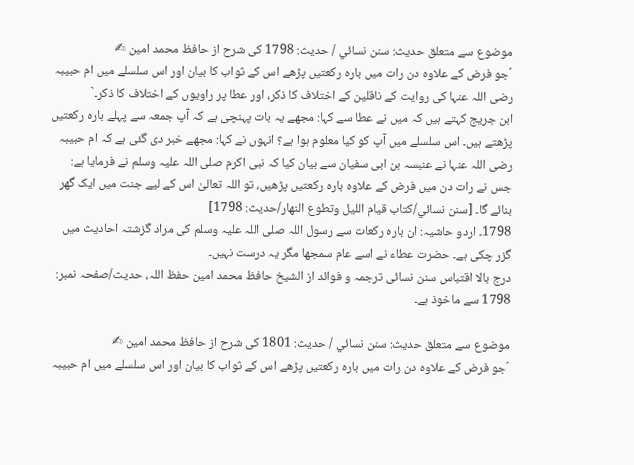موضوع سے متعلق حدیث: سنن نسائي / حدیث: 1798 کی شرح از حافظ محمد امین ✍
´جو فرض کے علاوہ دن رات میں بارہ رکعتیں پڑھے اس کے ثواب کا بیان اور اس سلسلے میں ام حبیبہ رضی اللہ عنہا کی روایت کے ناقلین کے اختلاف کا ذکر، اور عطا پر راویوں کے اختلاف کا ذکر۔`
ابن جریج کہتے ہیں کہ میں نے عطا سے کہا: مجھے یہ بات پہنچی ہے کہ آپ جمعہ سے پہلے بارہ رکعتیں پڑھتے ہیں۔ اس سلسلے میں آپ کو کیا معلوم ہوا ہے؟ انہوں نے کہا: مجھے خبر دی گئی ہے کہ ام حبیبہ رضی اللہ عنہا نے عنبسہ بن ابی سفیان سے بیان کیا کہ نبی اکرم صلی اللہ علیہ وسلم نے فرمایا ہے: جس نے رات دن میں فرض کے علاوہ بارہ رکعتیں پڑھیں، تو اللہ تعالیٰ اس کے لیے جنت میں ایک گھر بنائے گا۔ [سنن نسائي/كتاب قيام الليل وتطوع النهار/حدیث: 1798]
1798۔ اردو حاشیہ: ان بارہ رکعات سے رسول اللہ صلی اللہ علیہ وسلم کی مراد گزشتہ احادیث میں گزر چکی ہے۔ حضرت عطاء نے اسے عام سمجھا مگر یہ درست نہیں۔
درج بالا اقتباس سنن نسائی ترجمہ و فوائد از الشیخ حافظ محمد امین حفظ اللہ، حدیث/صفحہ نمبر: 1798 سے ماخوذ ہے۔

موضوع سے متعلق حدیث: سنن نسائي / حدیث: 1801 کی شرح از حافظ محمد امین ✍
´جو فرض کے علاوہ دن رات میں بارہ رکعتیں پڑھے اس کے ثواب کا بیان اور اس سلسلے میں ام حبیبہ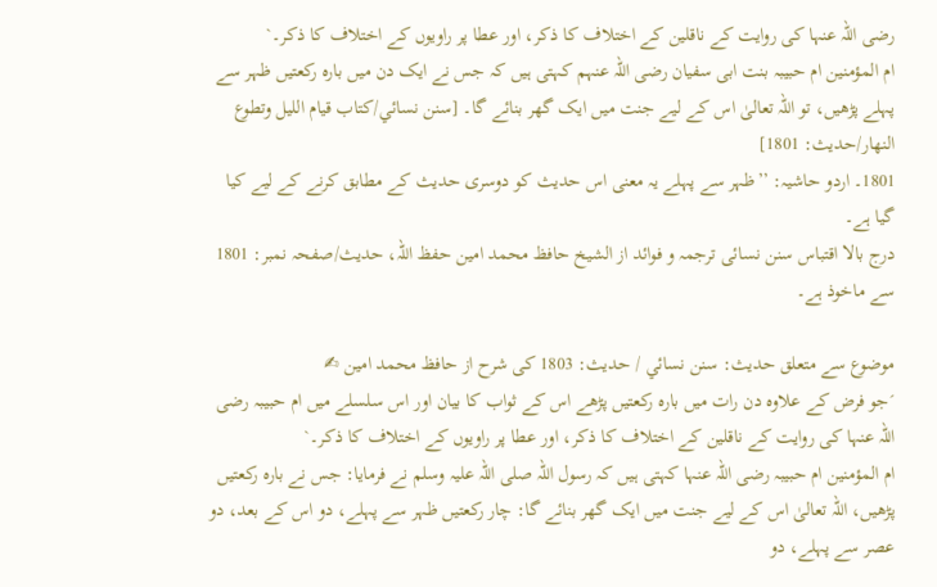رضی اللہ عنہا کی روایت کے ناقلین کے اختلاف کا ذکر، اور عطا پر راویوں کے اختلاف کا ذکر۔`
ام المؤمنین ام حبیبہ بنت ابی سفیان رضی اللہ عنہم کہتی ہیں کہ جس نے ایک دن میں بارہ رکعتیں ظہر سے پہلے پڑھیں، تو اللہ تعالیٰ اس کے لیے جنت میں ایک گھر بنائے گا۔ [سنن نسائي/كتاب قيام الليل وتطوع النهار/حدیث: 1801]
1801۔ اردو حاشیہ: ’’ظہر سے پہلے یہ معنی اس حدیث کو دوسری حدیث کے مطابق کرنے کے لیے کیا گیا ہے۔
درج بالا اقتباس سنن نسائی ترجمہ و فوائد از الشیخ حافظ محمد امین حفظ اللہ، حدیث/صفحہ نمبر: 1801 سے ماخوذ ہے۔

موضوع سے متعلق حدیث: سنن نسائي / حدیث: 1803 کی شرح از حافظ محمد امین ✍
´جو فرض کے علاوہ دن رات میں بارہ رکعتیں پڑھے اس کے ثواب کا بیان اور اس سلسلے میں ام حبیبہ رضی اللہ عنہا کی روایت کے ناقلین کے اختلاف کا ذکر، اور عطا پر راویوں کے اختلاف کا ذکر۔`
ام المؤمنین ام حبیبہ رضی اللہ عنہا کہتی ہیں کہ رسول اللہ صلی اللہ علیہ وسلم نے فرمایا: جس نے بارہ رکعتیں پڑھیں، اللہ تعالیٰ اس کے لیے جنت میں ایک گھر بنائے گا: چار رکعتیں ظہر سے پہلے، دو اس کے بعد، دو عصر سے پہلے، دو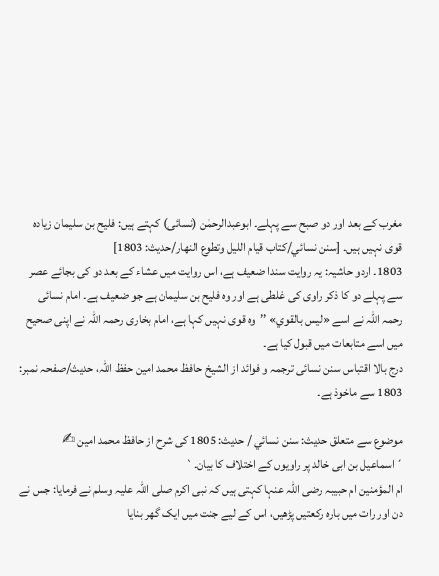مغرب کے بعد اور دو صبح سے پہلے۔ ابوعبدالرحمٰن (نسائی) کہتے ہیں: فلیح بن سلیمان زیادہ قوی نہیں ہیں۔ [سنن نسائي/كتاب قيام الليل وتطوع النهار/حدیث: 1803]
1803۔ اردو حاشیہ: یہ روایت سندا ضعیف ہے، اس روایت میں عشاء کے بعد دو کی بجائے عصر سے پہلے دو کا ذکر راوی کی غلطی ہے اور وہ فلیح بن سلیمان ہے جو ضعیف ہے۔ امام نسائی رحمہ اللہ نے اسے «لیس بالقوي» ’’وہ قوی نہیں کہا ہے، امام بخاری رحمہ اللہ نے اپنی صحیح میں اسے متابعات میں قبول کیا ہے۔
درج بالا اقتباس سنن نسائی ترجمہ و فوائد از الشیخ حافظ محمد امین حفظ اللہ، حدیث/صفحہ نمبر: 1803 سے ماخوذ ہے۔

موضوع سے متعلق حدیث: سنن نسائي / حدیث: 1805 کی شرح از حافظ محمد امین ✍
´اسماعیل بن ابی خالد پر راویوں کے اختلاف کا بیان۔`
ام المؤمنین ام حبیبہ رضی اللہ عنہا کہتی ہیں کہ نبی اکرم صلی اللہ علیہ وسلم نے فرمایا: جس نے دن اور رات میں بارہ رکعتیں پڑھیں، اس کے لیے جنت میں ایک گھر بنایا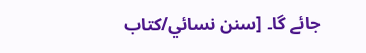جائے گا۔ [سنن نسائي/كتاب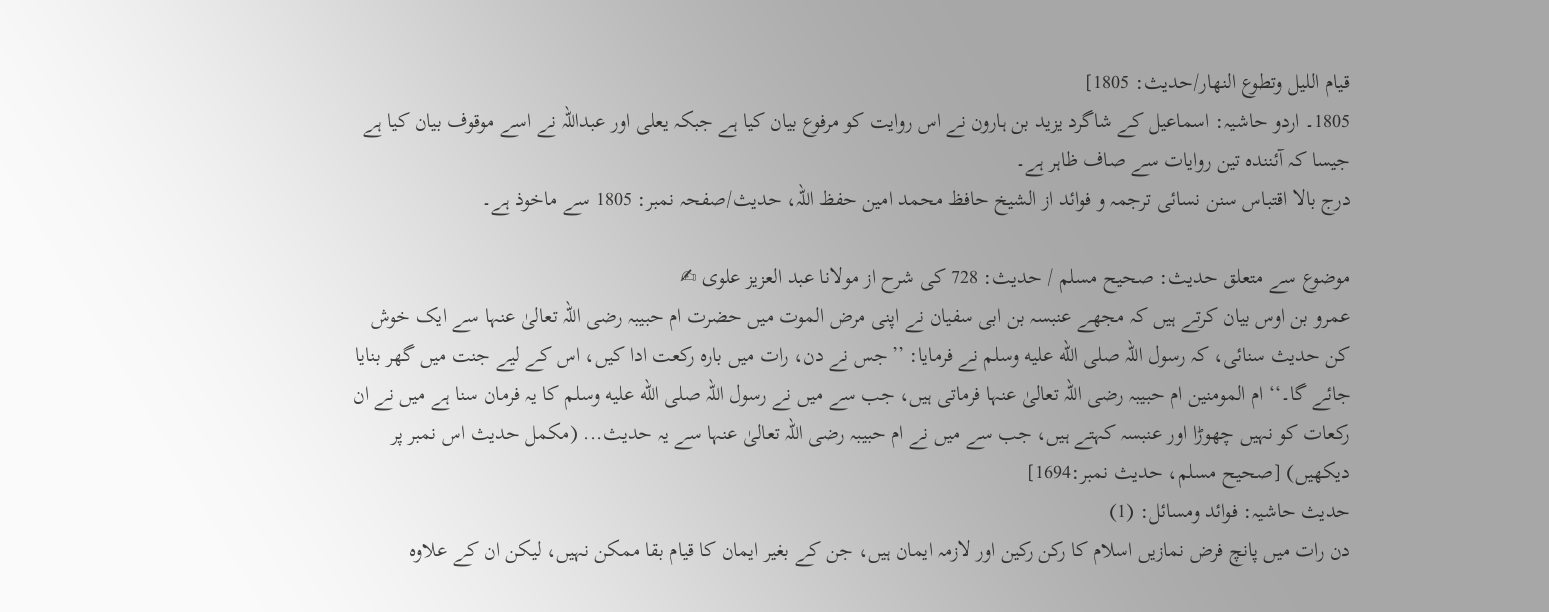قيام الليل وتطوع النهار/حدیث: 1805]
1805۔ اردو حاشیہ: اسماعیل کے شاگرد یزید بن ہارون نے اس روایت کو مرفوع بیان کیا ہے جبکہ یعلی اور عبداللہ نے اسے موقوف بیان کیا ہے جیسا کہ آئنندہ تین روایات سے صاف ظاہر ہے۔
درج بالا اقتباس سنن نسائی ترجمہ و فوائد از الشیخ حافظ محمد امین حفظ اللہ، حدیث/صفحہ نمبر: 1805 سے ماخوذ ہے۔

موضوع سے متعلق حدیث: صحيح مسلم / حدیث: 728 کی شرح از مولانا عبد العزیز علوی ✍
عمرو بن اوس بیان کرتے ہیں کہ مجھے عنبسہ بن ابی سفیان نے اپنی مرض الموت میں حضرت ام حبیبہ رضی اللہ تعالیٰ عنہا سے ایک خوش کن حدیث سنائی، کہ رسول اللہ صلى الله عليه وسلم نے فرمایا: ’’جس نے دن، رات میں بارہ رکعت ادا کیں، اس کے لیے جنت میں گھر بنایا جائے گا۔‘‘ ام المومنین ام حبیبہ رضی اللہ تعالیٰ عنہا فرماتی ہیں، جب سے میں نے رسول اللہ صلى الله عليه وسلم کا یہ فرمان سنا ہے میں نے ان رکعات کو نہیں چھوڑا اور عنبسہ کہتے ہیں، جب سے میں نے ام حبیبہ رضی اللہ تعالیٰ عنہا سے یہ حدیث... (مکمل حدیث اس نمبر پر دیکھیں) [صحيح مسلم، حديث نمبر:1694]
حدیث حاشیہ: فوائد ومسائل: (1)
دن رات میں پانچ فرض نمازیں اسلام کا رکن رکین اور لازمہ ایمان ہیں، جن کے بغیر ایمان کا قیام بقا ممکن نہیں، لیکن ان کے علاوہ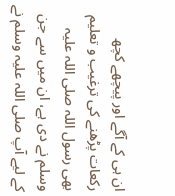ان ہی کے آگے اور پیچھے کچھ رکعات پڑھنے کی ترغیب و تعلیم بھی رسول اللہ صلی اللہ علیہ وسلم نے دی ہے، ان میں سے جن کے لیے آپ صلی اللہ علیہ وسلم نے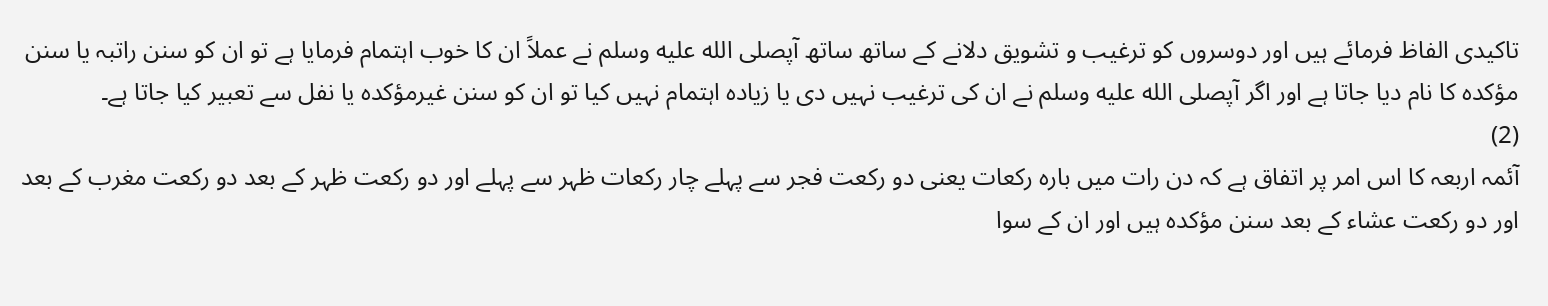تاکیدی الفاظ فرمائے ہیں اور دوسروں کو ترغیب و تشویق دلانے کے ساتھ ساتھ آپصلى الله عليه وسلم نے عملاً ان کا خوب اہتمام فرمایا ہے تو ان کو سنن راتبہ یا سنن مؤکدہ کا نام دیا جاتا ہے اور اگر آپصلى الله عليه وسلم نے ان کی ترغیب نہیں دی یا زیادہ اہتمام نہیں کیا تو ان کو سنن غیرمؤکدہ یا نفل سے تعبیر کیا جاتا ہے۔
(2)
آئمہ اربعہ کا اس امر پر اتفاق ہے کہ دن رات میں بارہ رکعات یعنی دو رکعت فجر سے پہلے چار رکعات ظہر سے پہلے اور دو رکعت ظہر کے بعد دو رکعت مغرب کے بعد اور دو رکعت عشاء کے بعد سنن مؤکدہ ہیں اور ان کے سوا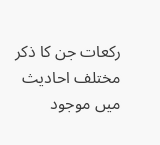رکعات جن کا ذکر مختلف احادیث میں موجود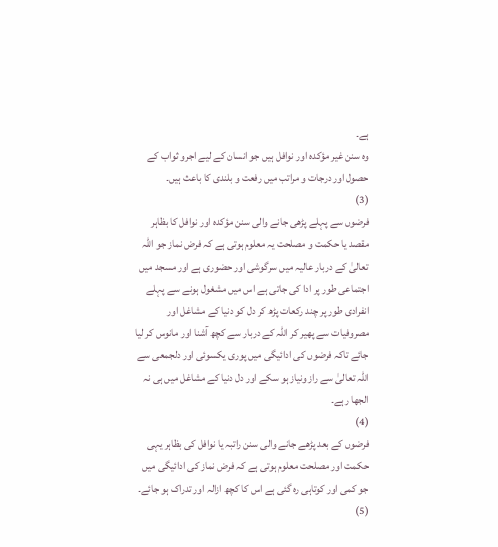ہے۔
وہ سنن غیر مؤکدہ اور نوافل ہیں جو انسان کے لیے اجرو ثواب کے حصول اور درجات و مراتب میں رفعت و بلندی کا باعث ہیں۔
(3)
فرضوں سے پہلے پڑھی جانے والی سنن مؤکدہ اور نوافل کا بظاہر مقصد یا حکمت و مصلحت یہ معلوم ہوتی ہے کہ فرض نماز جو اللہ تعالیٰ کے دربار عالیہ میں سرگوشی اور حضوری ہے اور مسجد میں اجتماعی طور پر ادا کی جاتی ہے اس میں مشغول ہونے سے پہلے انفرادی طور پر چند رکعات پڑھ کر دل کو دنیا کے مشاغل اور مصروفیات سے پھیر کر اللہ کے دربار سے کچھ آشنا اور مانوس کر لیا جائے تاکہ فرضوں کی ادائیگی میں پوری یکسوئی اور دلجمعی سے اللہ تعالیٰ سے راز ونیاز ہو سکے اور دل دنیا کے مشاغل میں ہی نہ الجھا رہے۔
(4)
فرضوں کے بعد پڑھے جانے والی سنن راتبہ یا نوافل کی بظاہر یہی حکمت اور مصلحت معلوم ہوتی ہے کہ فرض نماز کی ادائیگی میں جو کمی اور کوتاہی رہ گئی ہے اس کا کچھ ازالہ اور تدراک ہو جائے۔
(5)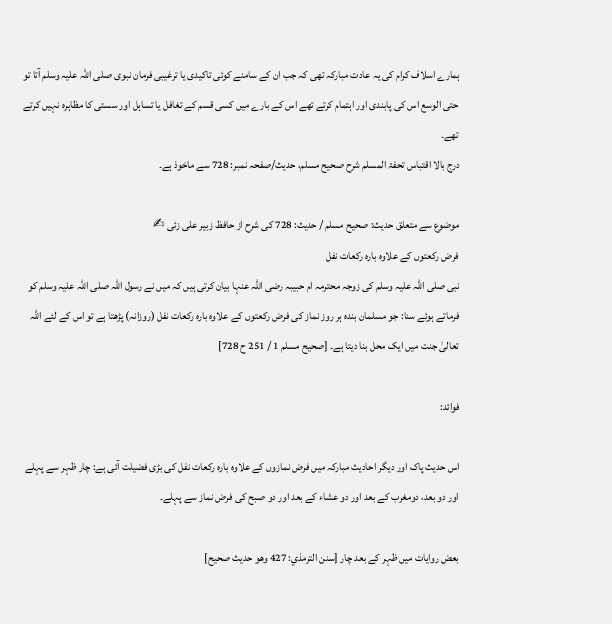ہمارے اسلاف کرام کی یہ عادت مبارکہ تھی کہ جب ان کے سامنے کوئی تاکیدی یا ترغیبی فرمان نبوی صلی اللہ علیہ وسلم آتا تو حتی الوسع اس کی پابندی اور اہتمام کرتے تھے اس کے بارے میں کسی قسم کے تغافل یا تساہل اور سستی کا مظاہرہ نہیں کرتے تھے۔
درج بالا اقتباس تحفۃ المسلم شرح صحیح مسلم، حدیث/صفحہ نمبر: 728 سے ماخوذ ہے۔

موضوع سے متعلق حدیث: صحيح مسلم / حدیث: 728 کی شرح از حافظ زبیر علی زئی ✍
فرض رکعتوں کے علاوہ بارہ رکعات نفل
نبی صلی اللہ علیہ وسلم کی زوجہ محترمہ ام حبیبہ رضی اللہ عنہا بیان کرتی ہیں کہ میں نے رسول اللہ صلی اللہ علیہ وسلم کو فرماتے ہوئے سنا: جو مسلمان بندہ ہر روز نماز کی فرض رکعتوں کے علاوہ بارہ رکعات نفل (روزانہ) پڑھتا ہے تو اس کے لئے اللہ تعالیٰ جنت میں ایک محل بنا دیتا ہے۔ [صحيح مسلم 1 / 251 ح 728]

فوائد:

اس حدیث پاک اور دیگر احادیث مبارکہ میں فرض نمازوں کے علاوہ بارہ رکعات نفل کی بڑی فضیلت آئی ہے: چار ظہر سے پہلے اور دو بعد، دومغرب کے بعد اور دو عشاء کے بعد اور دو صبح کی فرض نماز سے پہلے۔

بعض روایات میں ظہر کے بعد چار [سنن الترمذي: 427 وهو حديث صحيح]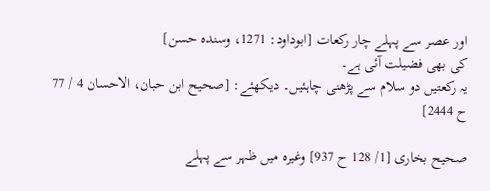اور عصر سے پہلے چار رکعات [ابوداود: 1271، وسنده حسن]
کی بھی فضیلت آئی ہے۔
یہ رکعتیں دو سلام سے پڑھنی چاہئیں۔ دیکھئے: [صحيح ابن حبان، الاحسان 4 / 77 ح 2444]

صحیح بخاری [1/ 128 ح 937] وغیرہ میں ظہر سے پہلے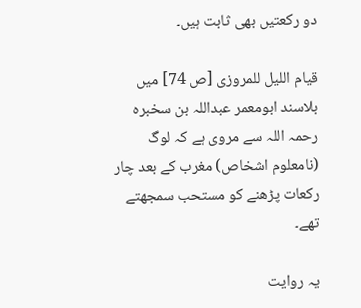دو رکعتیں بھی ثابت ہیں۔

قیام اللیل للمروزی [ص 74] میں بلاسند ابومعمر عبداللہ بن سخبرہ رحمہ اللہ سے مروی ہے کہ لوگ (نامعلوم اشخاص) مغرب کے بعد چار رکعات پڑھنے کو مستحب سمجھتے تھے۔

یہ روایت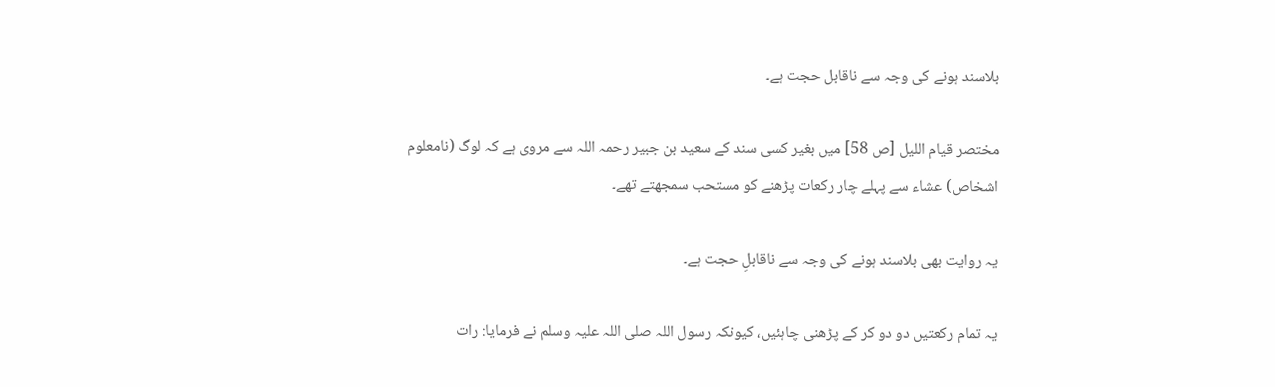بلاسند ہونے کی وجہ سے ناقابل حجت ہے۔

مختصر قیام اللیل [ص 58] میں بغیر کسی سند کے سعید بن جبیر رحمہ اللہ سے مروی ہے کہ لوگ (نامعلوم اشخاص) عشاء سے پہلے چار رکعات پڑھنے کو مستحب سمجھتے تھے۔

یہ روایت بھی بلاسند ہونے کی وجہ سے ناقابلِ حجت ہے۔

یہ تمام رکعتیں دو دو کر کے پڑھنی چاہئیں، کیونکہ رسول اللہ صلی اللہ علیہ وسلم نے فرمایا: رات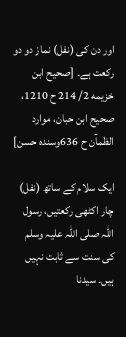اور دن کی (نفل) نماز دو دو رکعت ہے۔ [صحيح ابن خزيمه 2/ 214 ح 1210، صحيح ابن حبان، موارد الظمآن ح 636وسنده حسن]

ایک سلام کے ساتھ (نفل) چار اکٹھی رکعتیں، رسول اللہ صلی اللہ علیہ وسلم کی سنت سے ثابت نہیں ہیں۔ سیدنا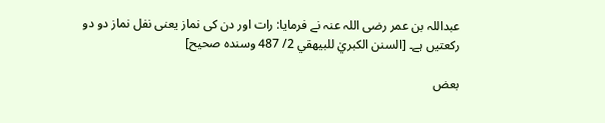عبداللہ بن عمر رضی اللہ عنہ نے فرمایا: رات اور دن کی نماز یعنی نفل نماز دو دو رکعتیں ہے۔ [السنن الكبريٰ للبيهقي 2/ 487 وسنده صحيح]

بعض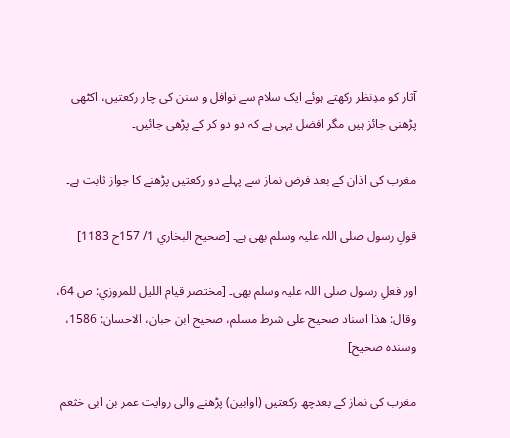آثار کو مدِنظر رکھتے ہوئے ایک سلام سے نوافل و سنن کی چار رکعتیں، اکٹھی پڑھنی جائز ہیں مگر افضل یہی ہے کہ دو دو کر کے پڑھی جائیں۔

مغرب کی اذان کے بعد فرض نماز سے پہلے دو رکعتیں پڑھنے کا جواز ثابت ہے۔

قولِ رسول صلی اللہ علیہ وسلم بھی ہے۔ [صحيح البخاري 1/ 157ح 1183]

اور فعلِ رسول صلی اللہ علیہ وسلم بھی۔ [مختصر قيام الليل للمروزي: ص 64، وقال: هذا اسناد صحيح على شرط مسلم، صحيح ابن حبان، الاحسان: 1586، وسنده صحيح]

مغرب کی نماز کے بعدچھ رکعتیں (اوابین) پڑھنے والی روایت عمر بن ابی خثعم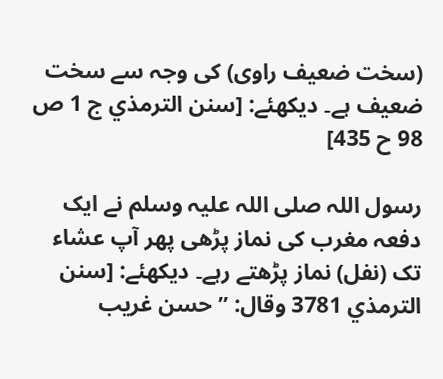(سخت ضعیف راوی) کی وجہ سے سخت ضعیف ہے۔ دیکھئے: [سنن الترمذي ج 1 ص 98 ح 435]

رسول اللہ صلی اللہ علیہ وسلم نے ایک دفعہ مغرب کی نماز پڑھی پھر آپ عشاء تک (نفل) نماز پڑھتے رہے۔ دیکھئے: [سنن الترمذي 3781 وقال: ’’حسن غريب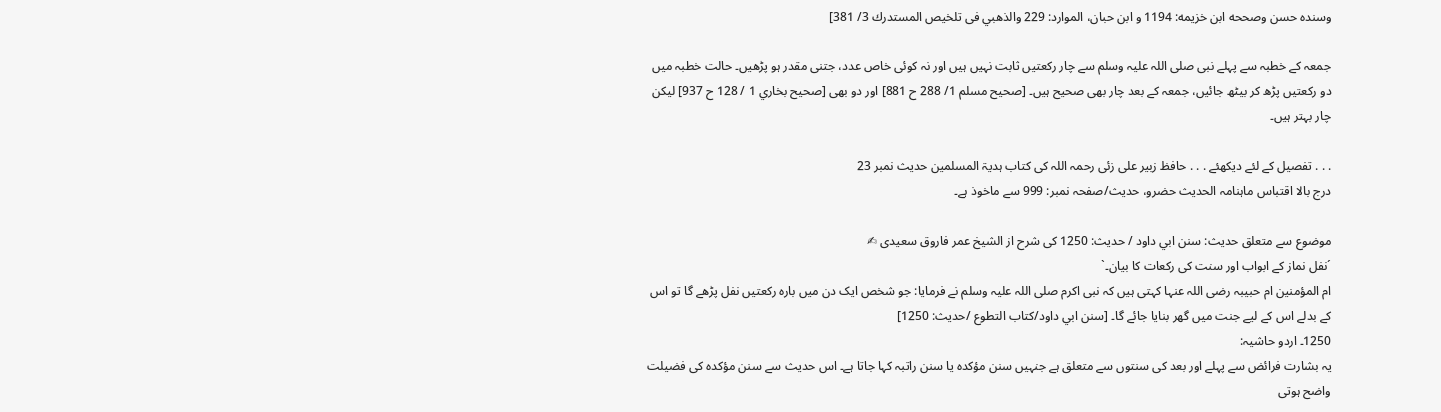وسنده حسن وصححه ابن خزيمه: 1194 و ابن حبان، الموارد: 229 والذهبي فى تلخيص المستدرك 3/ 381]

جمعہ کے خطبہ سے پہلے نبی صلی اللہ علیہ وسلم سے چار رکعتیں ثابت نہیں ہیں اور نہ کوئی خاص عدد، جتنی مقدر ہو پڑھیں۔ حالت خطبہ میں دو رکعتیں پڑھ کر بیٹھ جائیں، جمعہ کے بعد چار بھی صحیح ہیں۔ [صحيح مسلم 1/ 288 ح 881] اور دو بھی [صحيح بخاري 1 / 128 ح 937] لیکن چار بہتر ہیں۔

. . . تفصیل کے لئے دیکھئے . . . حافظ زبیر علی زئی رحمہ اللہ کی کتاب ہدیۃ المسلمین حدیث نمبر 23
درج بالا اقتباس ماہنامہ الحدیث حضرو، حدیث/صفحہ نمبر: 999 سے ماخوذ ہے۔

موضوع سے متعلق حدیث: سنن ابي داود / حدیث: 1250 کی شرح از الشیخ عمر فاروق سعیدی ✍
´نفل نماز کے ابواب اور سنت کی رکعات کا بیان۔`
ام المؤمنین ام حبیبہ رضی اللہ عنہا کہتی ہیں کہ نبی اکرم صلی اللہ علیہ وسلم نے فرمایا: جو شخص ایک دن میں بارہ رکعتیں نفل پڑھے گا تو اس کے بدلے اس کے لیے جنت میں گھر بنایا جائے گا۔ [سنن ابي داود/كتاب التطوع /حدیث: 1250]
1250۔ اردو حاشیہ:
یہ بشارت فرائض سے پہلے اور بعد کی سنتوں سے متعلق ہے جنہیں سنن مؤکدہ یا سنن راتبہ کہا جاتا ہے۔ اس حدیث سے سنن مؤکدہ کی فضیلت واضح ہوتی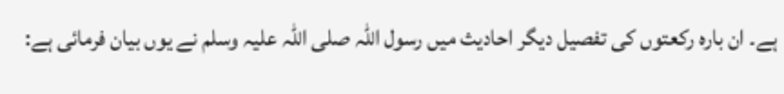ہے۔ ان بارہ رکعتوں کی تفصیل دیگر احادیث میں رسول اللہ صلی اللہ علیہ وسلم نے یوں بیان فرمائی ہے: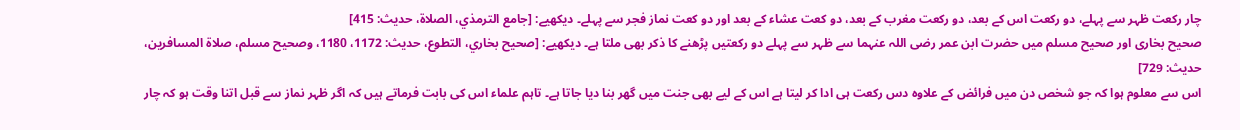چار رکعت ظہر سے پہلے، دو رکعت اس کے بعد، دو رکعت مغرب کے بعد، دو کعت عشاء کے بعد اور دو کعت نماز فجر سے پہلے۔ دیکھیے: [جامع الترمذي، الصلاة، حديث: 415]
صحیح بخاری اور صحیح مسلم میں حضرت ابن عمر رضی اللہ عنہما سے ظہر سے پہلے دو رکعتیں پڑھنے کا ذکر بھی ملتا ہے۔ دیکھیے: [صحيح بخاري، التطوع، حديث: 1172، 1180، وصحيح مسلم، صلاة المسافرين، حديث: 729]
اس سے معلوم ہوا کہ جو شخص دن میں فرائض کے علاوہ دس رکعت ہی ادا کر لیتا ہے اس کے لیے بھی جنت میں گھر بنا دیا جاتا ہے۔ تاہم علماء اس کی بابت فرماتے ہیں کہ اگر ظہر نماز سے قبل اتنا وقت ہو کہ چار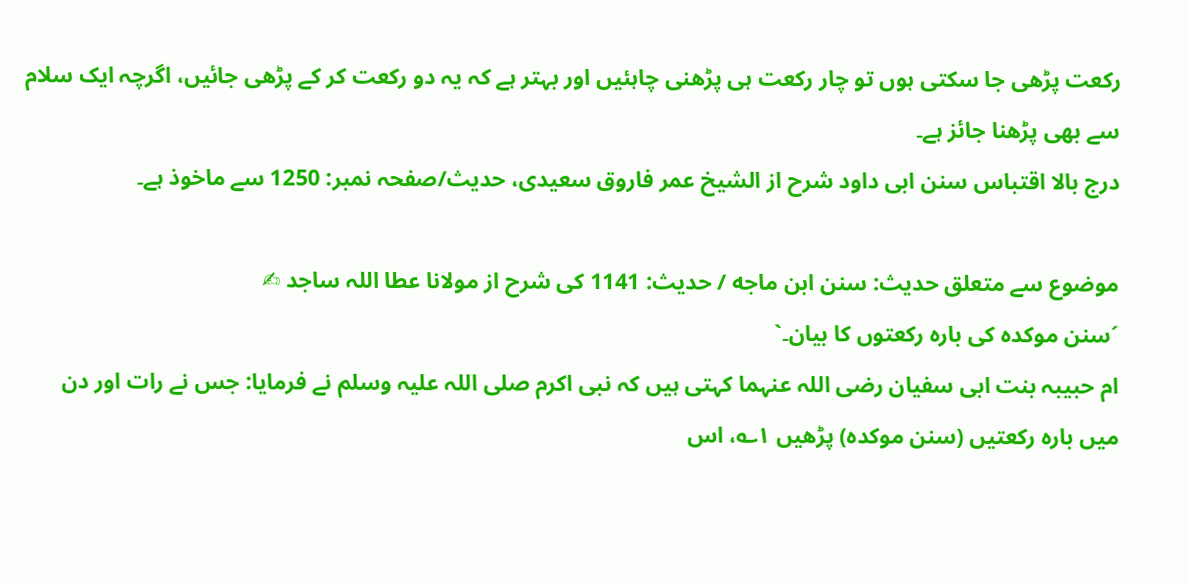رکعت پڑھی جا سکتی ہوں تو چار رکعت ہی پڑھنی چاہئیں اور بہتر ہے کہ یہ دو رکعت کر کے پڑھی جائیں، اگرچہ ایک سلام سے بھی پڑھنا جائز ہے۔
درج بالا اقتباس سنن ابی داود شرح از الشیخ عمر فاروق سعیدی، حدیث/صفحہ نمبر: 1250 سے ماخوذ ہے۔

موضوع سے متعلق حدیث: سنن ابن ماجه / حدیث: 1141 کی شرح از مولانا عطا اللہ ساجد ✍
´سنن موکدہ کی بارہ رکعتوں کا بیان۔`
ام حبیبہ بنت ابی سفیان رضی اللہ عنہما کہتی ہیں کہ نبی اکرم صلی اللہ علیہ وسلم نے فرمایا: جس نے رات اور دن میں بارہ رکعتیں (سنن موکدہ) پڑھیں ۱؎، اس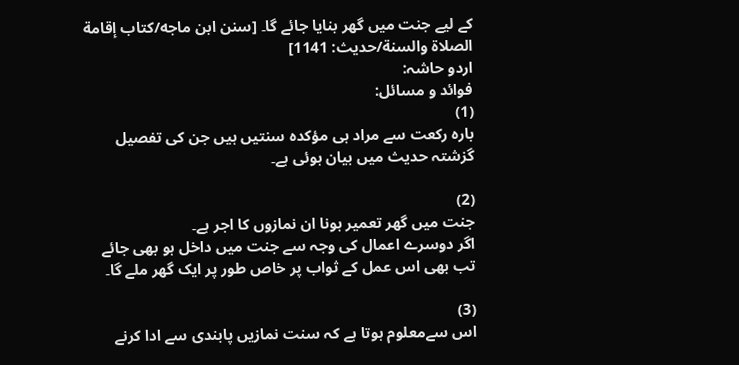کے لیے جنت میں گھر بنایا جائے گا۔ [سنن ابن ماجه/كتاب إقامة الصلاة والسنة/حدیث: 1141]
اردو حاشہ:
فوائد و مسائل:
(1)
بارہ رکعت سے مراد ہی مؤکدہ سنتیں ہیں جن کی تفصیل گزشتہ حدیث میں بیان ہوئی ہے۔

(2)
جنت میں گھر تعمیر ہونا ان نمازوں کا اجر ہے۔
اگر دوسرے اعمال کی وجہ سے جنت میں داخل ہو بھی جائے تب بھی اس عمل کے ثواب پر خاص طور پر ایک گھر ملے گا۔

(3)
اس سےمعلوم ہوتا ہے کہ سنت نمازیں پابندی سے ادا کرنے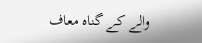والے کے گناہ معاف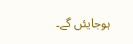ہوجایئں گے۔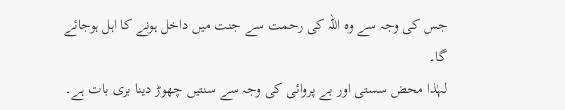جس کی وجہ سے وہ اللہ کی رحمت سے جنت میں داخل ہونے کا اہل ہوجائے گا۔
لہٰذا محض سستی اور بے پروائی کی وجہ سے سنتیں چھوڑ دینا بری بات ہے۔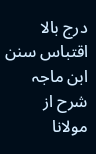درج بالا اقتباس سنن ابن ماجہ شرح از مولانا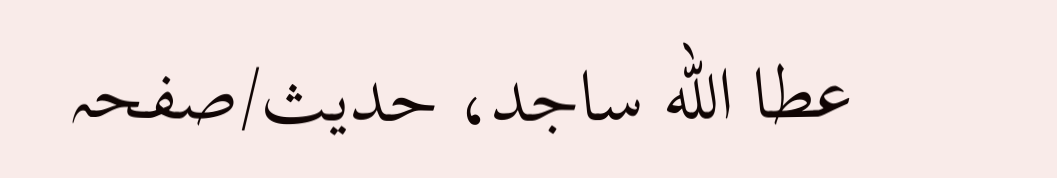عطا الله ساجد، حدیث/صفحہ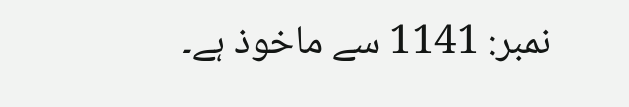نمبر: 1141 سے ماخوذ ہے۔